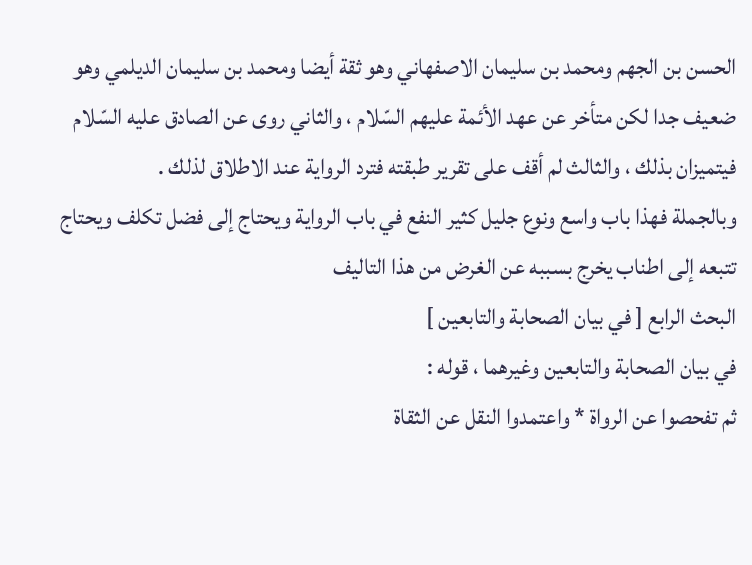الحسن بن الجهم ومحمد بن سليمان الاصفهاني وهو ثقة أيضا ومحمد بن سليمان الديلمي وهو ضعيف جدا لكن متأخر عن عهد الأئمة عليهم السّلام ، والثاني روى عن الصادق عليه السّلام فيتميزان بذلك ، والثالث لم أقف على تقرير طبقته فترد الرواية عند الاطلاق لذلك .
وبالجملة فهذا باب واسع ونوع جليل كثير النفع في باب الرواية ويحتاج إلى فضل تكلف ويحتاج تتبعه إلى اطناب يخرج بسببه عن الغرض من هذا التاليف
البحث الرابع [ في بيان الصحابة والتابعين ]
في بيان الصحابة والتابعين وغيرهما ، قوله :
ثم تفحصوا عن الرواة * واعتمدوا النقل عن الثقاة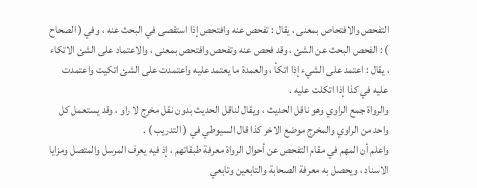التفحص والافتحاص بمعنى ، يقال : تفحص عنه وافتحص إذا استقصى في البحث عنه ، وفي ( الصحاح ) : الفحص البحث عن الشئ ، وقد فحص عنه وتفحص وافتحص بمعنى ، والاعتماد على الشئ الاتكاء ، يقال : اعتمد على الشيء إذا اتكأ ، والعمدة ما يعتمد عليه واعتمدت على الشئ اتكيت واعتمدت عليه في كذا إذا اتكلت عليه .
والرواة جمع الراوي وهو ناقل الحديث ، ويقال لناقل الحديث بدون نقل مخرج لا راو ، وقد يستعمل كل واحد من الراوي والمخرج موضع الاخر كذا قال السيوطي في ( التدريب ) .
واعلم أن المهم في مقام التفحص عن أحوال الرواة معرفة طبقاتهم ، إذ فيه يعرف المرسل والمتصل ومزايا الاسناد ، ويحصل به معرفة الصحابة والتابعين وتابعي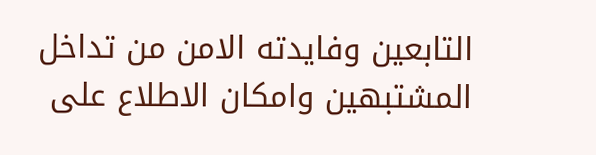التابعين وفايدته الامن من تداخل المشتبهين وامكان الاطلاع على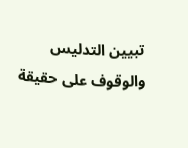تبيين التدليس والوقوف على حقيقة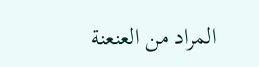المراد من العنعنة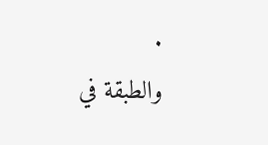.
والطبقة في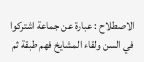الاصطلاح : عبارة عن جماعة اشتركوا في السن ولقاء المشايخ فهم طبقة ثم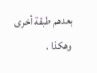بعدهم طبقة أخرى وهكذا .